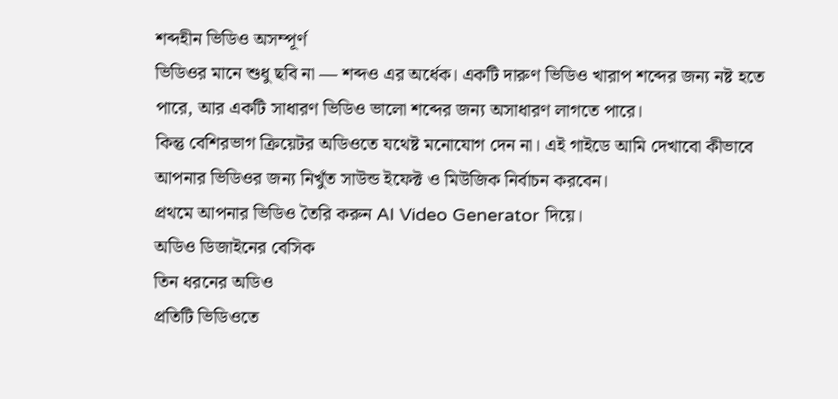শব্দহীন ভিডিও অসম্পূর্ণ
ভিডিওর মানে শুধু ছবি না — শব্দও এর অর্ধেক। একটি দারুণ ভিডিও খারাপ শব্দের জন্য নষ্ট হতে পারে, আর একটি সাধারণ ভিডিও ভালো শব্দের জন্য অসাধারণ লাগতে পারে।
কিন্তু বেশিরভাগ ক্রিয়েটর অডিওতে যথেষ্ট মনোযোগ দেন না। এই গাইডে আমি দেখাবো কীভাবে আপনার ভিডিওর জন্য নিখুঁত সাউন্ড ইফেক্ট ও মিউজিক নির্বাচন করবেন।
প্রথমে আপনার ভিডিও তৈরি করুন AI Video Generator দিয়ে।
অডিও ডিজাইনের বেসিক
তিন ধরনের অডিও
প্রতিটি ভিডিওতে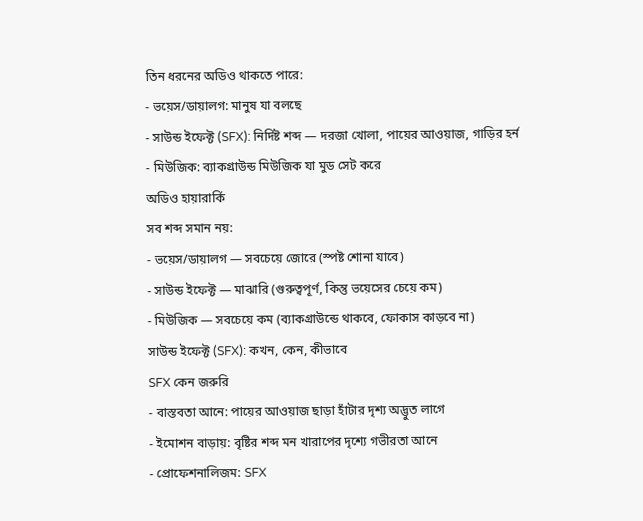তিন ধরনের অডিও থাকতে পারে:
- ভয়েস/ডায়ালগ: মানুষ যা বলছে
- সাউন্ড ইফেক্ট (SFX): নির্দিষ্ট শব্দ — দরজা খোলা, পায়ের আওয়াজ, গাড়ির হর্ন
- মিউজিক: ব্যাকগ্রাউন্ড মিউজিক যা মুড সেট করে
অডিও হায়ারার্কি
সব শব্দ সমান নয়:
- ভয়েস/ডায়ালগ — সবচেয়ে জোরে (স্পষ্ট শোনা যাবে)
- সাউন্ড ইফেক্ট — মাঝারি (গুরুত্বপূর্ণ, কিন্তু ভয়েসের চেয়ে কম)
- মিউজিক — সবচেয়ে কম (ব্যাকগ্রাউন্ডে থাকবে, ফোকাস কাড়বে না)
সাউন্ড ইফেক্ট (SFX): কখন, কেন, কীভাবে
SFX কেন জরুরি
- বাস্তবতা আনে: পায়ের আওয়াজ ছাড়া হাঁটার দৃশ্য অদ্ভুত লাগে
- ইমোশন বাড়ায়: বৃষ্টির শব্দ মন খারাপের দৃশ্যে গভীরতা আনে
- প্রোফেশনালিজম: SFX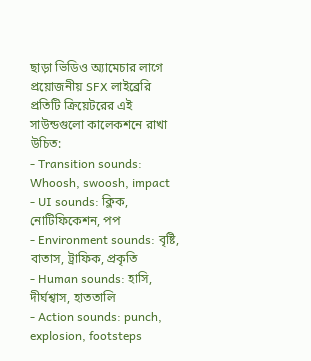ছাড়া ভিডিও অ্যামেচার লাগে
প্রয়োজনীয় SFX লাইব্রেরি
প্রতিটি ক্রিয়েটরের এই সাউন্ডগুলো কালেকশনে রাখা উচিত:
- Transition sounds: Whoosh, swoosh, impact
- UI sounds: ক্লিক, নোটিফিকেশন, পপ
- Environment sounds: বৃষ্টি, বাতাস, ট্রাফিক, প্রকৃতি
- Human sounds: হাসি, দীর্ঘশ্বাস, হাততালি
- Action sounds: punch, explosion, footsteps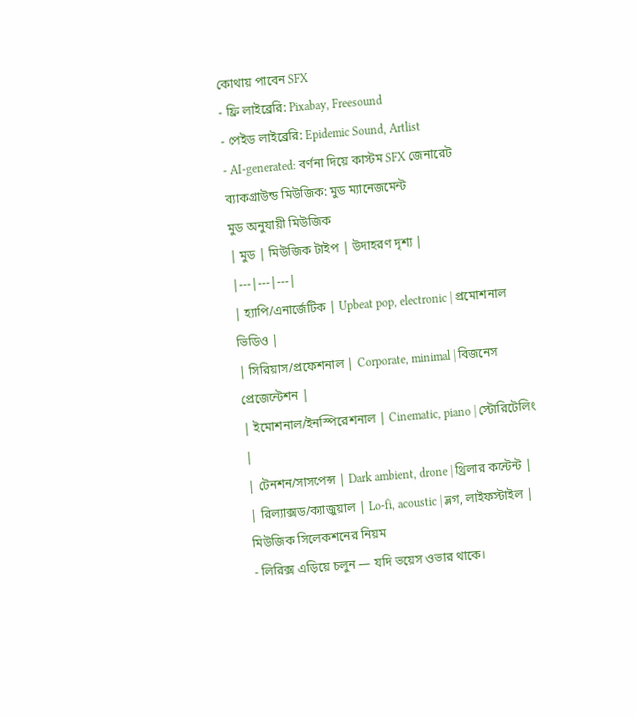কোথায় পাবেন SFX
- ফ্রি লাইব্রেরি: Pixabay, Freesound
- পেইড লাইব্রেরি: Epidemic Sound, Artlist
- AI-generated: বর্ণনা দিয়ে কাস্টম SFX জেনারেট
ব্যাকগ্রাউন্ড মিউজিক: মুড ম্যানেজমেন্ট
মুড অনুযায়ী মিউজিক
| মুড | মিউজিক টাইপ | উদাহরণ দৃশ্য |
|---|---|---|
| হ্যাপি/এনার্জেটিক | Upbeat pop, electronic | প্রমোশনাল ভিডিও |
| সিরিয়াস/প্রফেশনাল | Corporate, minimal | বিজনেস প্রেজেন্টেশন |
| ইমোশনাল/ইনস্পিরেশনাল | Cinematic, piano | স্টোরিটেলিং |
| টেনশন/সাসপেন্স | Dark ambient, drone | থ্রিলার কন্টেন্ট |
| রিল্যাক্সড/ক্যাজুয়াল | Lo-fi, acoustic | ভ্লগ, লাইফস্টাইল |
মিউজিক সিলেকশনের নিয়ম
- লিরিক্স এড়িয়ে চলুন — যদি ভয়েস ওভার থাকে।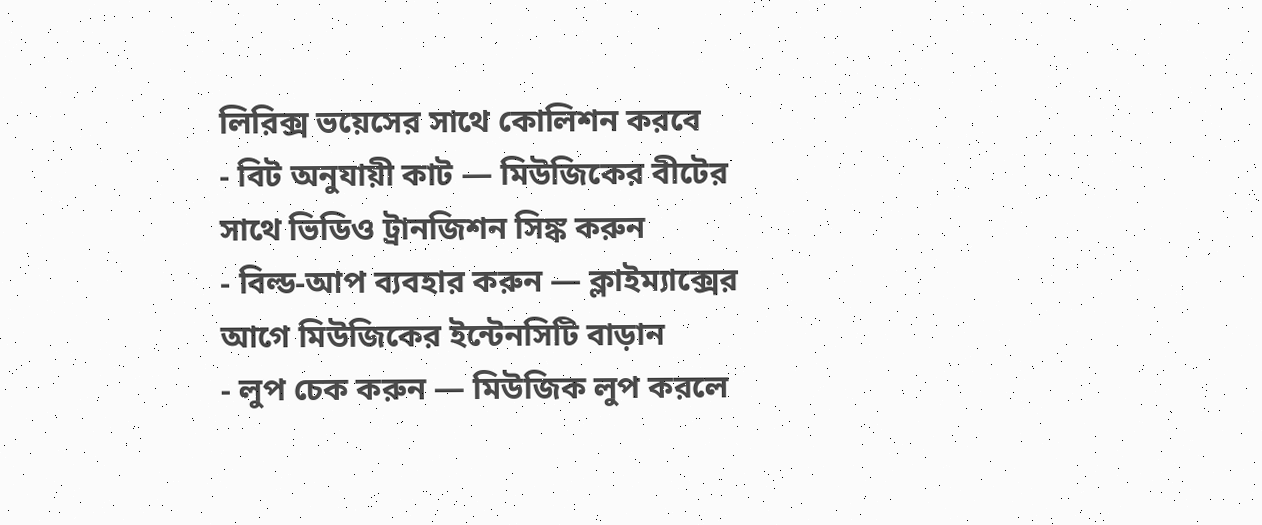লিরিক্স ভয়েসের সাথে কোলিশন করবে
- বিট অনুযায়ী কাট — মিউজিকের বীটের সাথে ভিডিও ট্রানজিশন সিঙ্ক করুন
- বিল্ড-আপ ব্যবহার করুন — ক্লাইম্যাক্সের আগে মিউজিকের ইন্টেনসিটি বাড়ান
- লুপ চেক করুন — মিউজিক লুপ করলে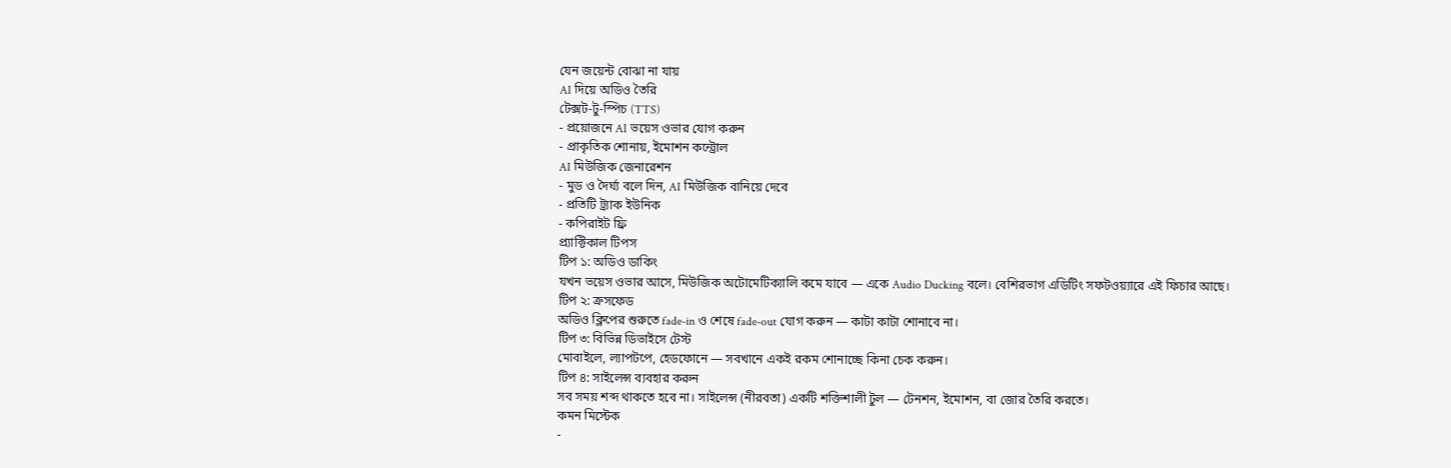যেন জয়েন্ট বোঝা না যায়
AI দিয়ে অডিও তৈরি
টেক্সট-টু-স্পিচ (TTS)
- প্রয়োজনে AI ভয়েস ওভার যোগ করুন
- প্রাকৃতিক শোনায়, ইমোশন কন্ট্রোল
AI মিউজিক জেনারেশন
- মুড ও দৈর্ঘ্য বলে দিন, AI মিউজিক বানিয়ে দেবে
- প্রতিটি ট্র্যাক ইউনিক
- কপিরাইট ফ্রি
প্র্যাক্টিকাল টিপস
টিপ ১: অডিও ডাকিং
যখন ভয়েস ওভার আসে, মিউজিক অটোমেটিক্যালি কমে যাবে — একে Audio Ducking বলে। বেশিরভাগ এডিটিং সফটওয়্যারে এই ফিচার আছে।
টিপ ২: ক্রসফেড
অডিও ক্লিপের শুরুতে fade-in ও শেষে fade-out যোগ করুন — কাটা কাটা শোনাবে না।
টিপ ৩: বিভিন্ন ডিভাইসে টেস্ট
মোবাইলে, ল্যাপটপে, হেডফোনে — সবখানে একই রকম শোনাচ্ছে কিনা চেক করুন।
টিপ ৪: সাইলেন্স ব্যবহার করুন
সব সময় শব্দ থাকতে হবে না। সাইলেন্স (নীরবতা) একটি শক্তিশালী টুল — টেনশন, ইমোশন, বা জোর তৈরি করতে।
কমন মিস্টেক
-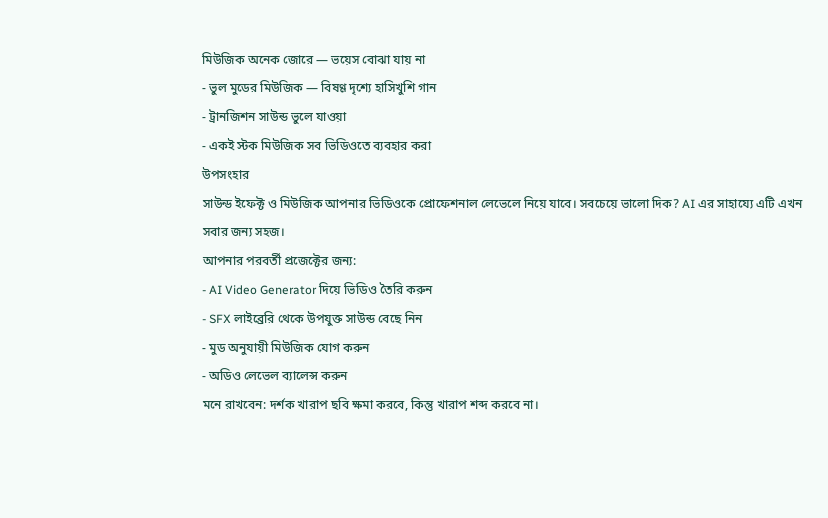মিউজিক অনেক জোরে — ভয়েস বোঝা যায় না
- ভুল মুডের মিউজিক — বিষণ্ণ দৃশ্যে হাসিখুশি গান
- ট্রানজিশন সাউন্ড ভুলে যাওয়া
- একই স্টক মিউজিক সব ভিডিওতে ব্যবহার করা
উপসংহার
সাউন্ড ইফেক্ট ও মিউজিক আপনার ভিডিওকে প্রোফেশনাল লেভেলে নিয়ে যাবে। সবচেয়ে ভালো দিক? AI এর সাহায্যে এটি এখন সবার জন্য সহজ।
আপনার পরবর্তী প্রজেক্টের জন্য:
- AI Video Generator দিয়ে ভিডিও তৈরি করুন
- SFX লাইব্রেরি থেকে উপযুক্ত সাউন্ড বেছে নিন
- মুড অনুযায়ী মিউজিক যোগ করুন
- অডিও লেভেল ব্যালেন্স করুন
মনে রাখবেন: দর্শক খারাপ ছবি ক্ষমা করবে, কিন্তু খারাপ শব্দ করবে না।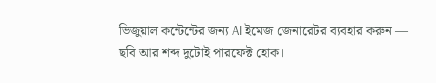ভিজুয়াল কন্টেন্টের জন্য AI ইমেজ জেনারেটর ব্যবহার করুন — ছবি আর শব্দ দুটোই পারফেক্ট হোক।